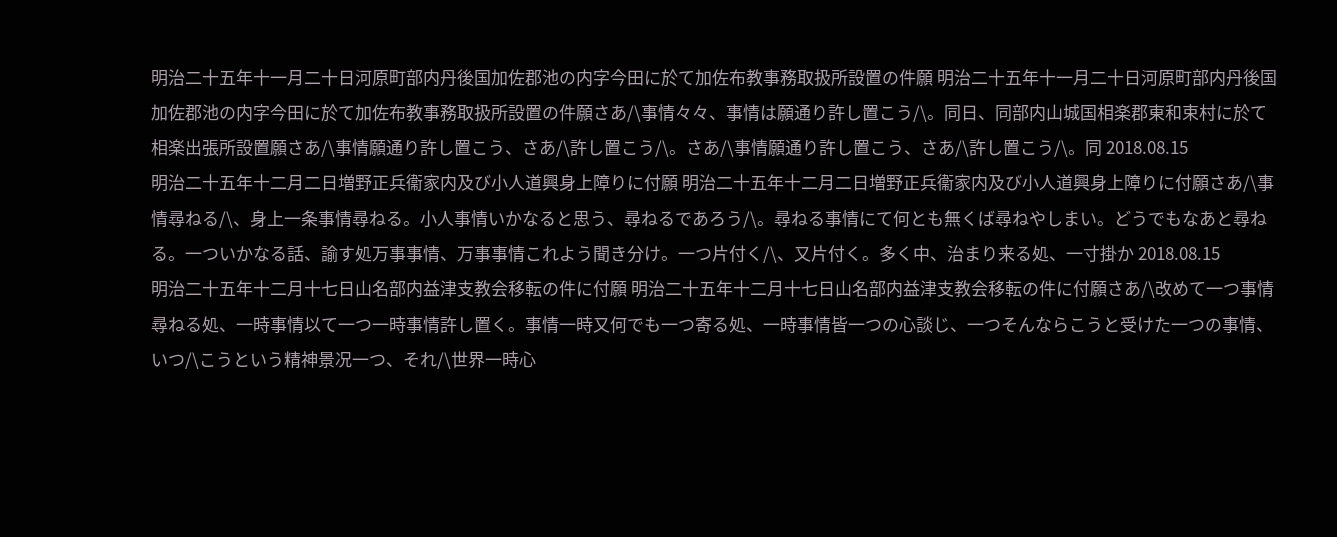明治二十五年十一月二十日河原町部内丹後国加佐郡池の内字今田に於て加佐布教事務取扱所設置の件願 明治二十五年十一月二十日河原町部内丹後国加佐郡池の内字今田に於て加佐布教事務取扱所設置の件願さあ/\事情々々、事情は願通り許し置こう/\。同日、同部内山城国相楽郡東和束村に於て相楽出張所設置願さあ/\事情願通り許し置こう、さあ/\許し置こう/\。さあ/\事情願通り許し置こう、さあ/\許し置こう/\。同 2018.08.15
明治二十五年十二月二日増野正兵衞家内及び小人道興身上障りに付願 明治二十五年十二月二日増野正兵衞家内及び小人道興身上障りに付願さあ/\事情尋ねる/\、身上一条事情尋ねる。小人事情いかなると思う、尋ねるであろう/\。尋ねる事情にて何とも無くば尋ねやしまい。どうでもなあと尋ねる。一ついかなる話、諭す処万事事情、万事事情これよう聞き分け。一つ片付く/\、又片付く。多く中、治まり来る処、一寸掛か 2018.08.15
明治二十五年十二月十七日山名部内益津支教会移転の件に付願 明治二十五年十二月十七日山名部内益津支教会移転の件に付願さあ/\改めて一つ事情尋ねる処、一時事情以て一つ一時事情許し置く。事情一時又何でも一つ寄る処、一時事情皆一つの心談じ、一つそんならこうと受けた一つの事情、いつ/\こうという精神景况一つ、それ/\世界一時心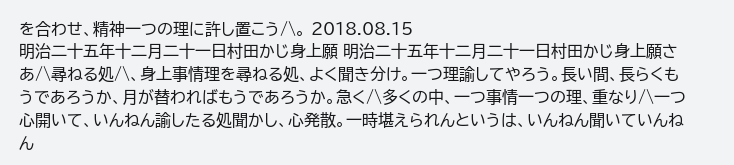を合わせ、精神一つの理に許し置こう/\。 2018.08.15
明治二十五年十二月二十一日村田かじ身上願 明治二十五年十二月二十一日村田かじ身上願さあ/\尋ねる処/\、身上事情理を尋ねる処、よく聞き分け。一つ理諭してやろう。長い間、長らくもうであろうか、月が替わればもうであろうか。急く/\多くの中、一つ事情一つの理、重なり/\一つ心開いて、いんねん諭したる処聞かし、心発散。一時堪えられんというは、いんねん聞いていんねん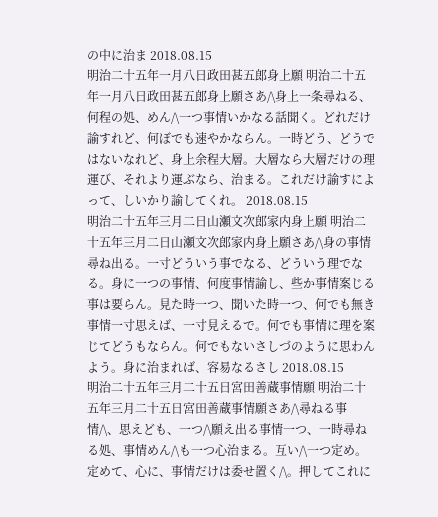の中に治ま 2018.08.15
明治二十五年一月八日政田甚五郎身上願 明治二十五年一月八日政田甚五郎身上願さあ/\身上一条尋ねる、何程の処、めん/\一つ事情いかなる話聞く。どれだけ諭すれど、何ぼでも速やかならん。一時どう、どうではないなれど、身上余程大層。大層なら大層だけの理運び、それより運ぶなら、治まる。これだけ諭すによって、しいかり諭してくれ。 2018.08.15
明治二十五年三月二日山瀬文次郎家内身上願 明治二十五年三月二日山瀬文次郎家内身上願さあ/\身の事情尋ね出る。一寸どういう事でなる、どういう理でなる。身に一つの事情、何度事情諭し、些か事情案じる事は要らん。見た時一つ、聞いた時一つ、何でも無き事情一寸思えば、一寸見えるで。何でも事情に理を案じてどうもならん。何でもないさしづのように思わんよう。身に治まれば、容易なるさし 2018.08.15
明治二十五年三月二十五日宮田善蔵事情願 明治二十五年三月二十五日宮田善蔵事情願さあ/\尋ねる事情/\、思えども、一つ/\願え出る事情一つ、一時尋ねる処、事情めん/\も一つ心治まる。互い/\一つ定め。定めて、心に、事情だけは委せ置く/\。押してこれに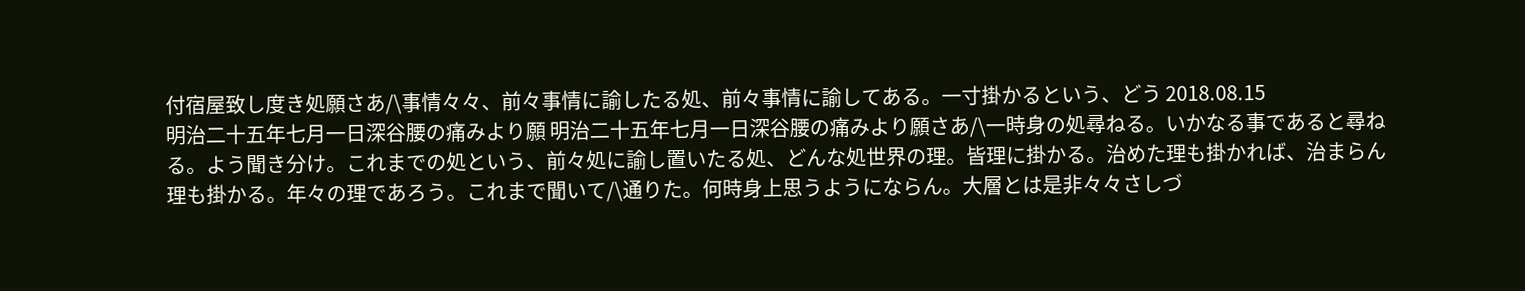付宿屋致し度き処願さあ/\事情々々、前々事情に諭したる処、前々事情に諭してある。一寸掛かるという、どう 2018.08.15
明治二十五年七月一日深谷腰の痛みより願 明治二十五年七月一日深谷腰の痛みより願さあ/\一時身の処尋ねる。いかなる事であると尋ねる。よう聞き分け。これまでの処という、前々処に諭し置いたる処、どんな処世界の理。皆理に掛かる。治めた理も掛かれば、治まらん理も掛かる。年々の理であろう。これまで聞いて/\通りた。何時身上思うようにならん。大層とは是非々々さしづ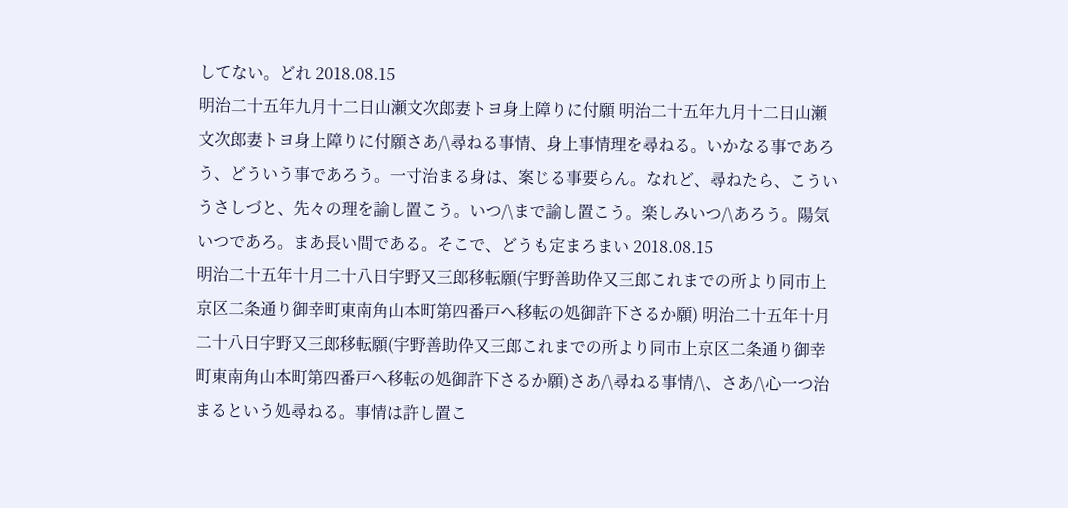してない。どれ 2018.08.15
明治二十五年九月十二日山瀬文次郎妻トヨ身上障りに付願 明治二十五年九月十二日山瀬文次郎妻トヨ身上障りに付願さあ/\尋ねる事情、身上事情理を尋ねる。いかなる事であろう、どういう事であろう。一寸治まる身は、案じる事要らん。なれど、尋ねたら、こういうさしづと、先々の理を諭し置こう。いつ/\まで諭し置こう。楽しみいつ/\あろう。陽気いつであろ。まあ長い間である。そこで、どうも定まろまい 2018.08.15
明治二十五年十月二十八日宇野又三郎移転願(宇野善助伜又三郎これまでの所より同市上京区二条通り御幸町東南角山本町第四番戸へ移転の処御許下さるか願) 明治二十五年十月二十八日宇野又三郎移転願(宇野善助伜又三郎これまでの所より同市上京区二条通り御幸町東南角山本町第四番戸へ移転の処御許下さるか願)さあ/\尋ねる事情/\、さあ/\心一つ治まるという処尋ねる。事情は許し置こ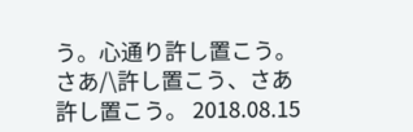う。心通り許し置こう。さあ/\許し置こう、さあ許し置こう。 2018.08.15